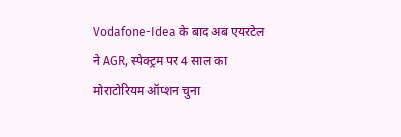Vodafone-Idea के बाद अब एयरटेल ने AGR, स्पेक्ट्रम पर 4 साल का मोराटोरियम ऑप्शन चुना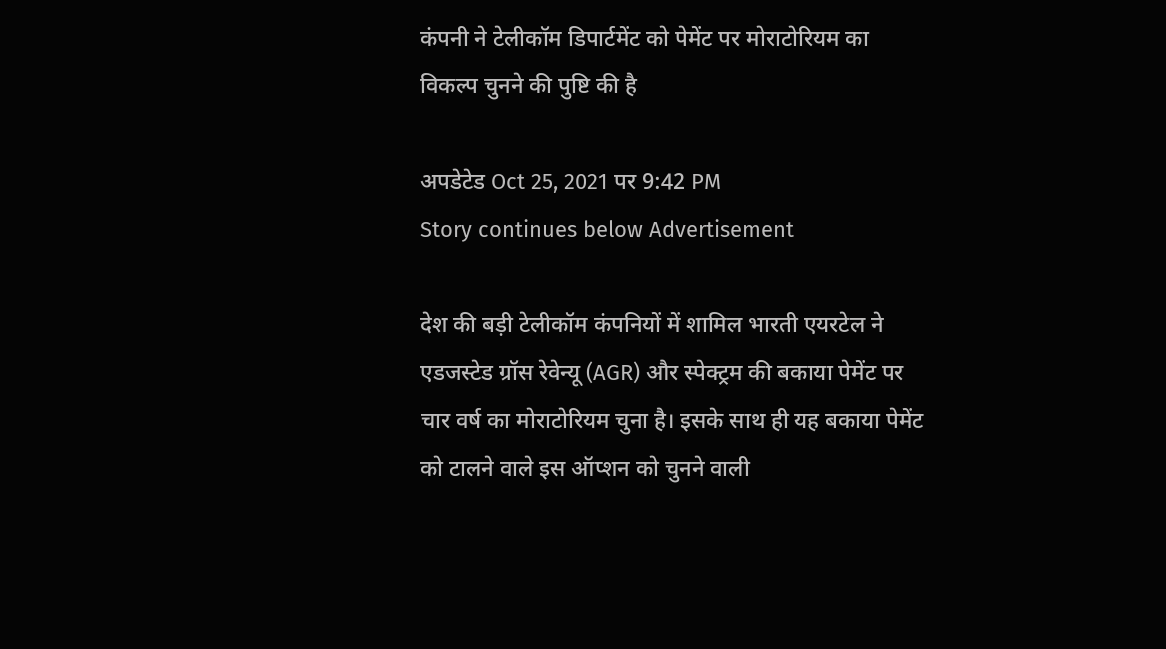कंपनी ने टेलीकॉम डिपार्टमेंट को पेमेंट पर मोराटोरियम का विकल्प चुनने की पुष्टि की है

अपडेटेड Oct 25, 2021 पर 9:42 PM
Story continues below Advertisement

देश की बड़ी टेलीकॉम कंपनियों में शामिल भारती एयरटेल ने एडजस्टेड ग्रॉस रेवेन्यू (AGR) और स्पेक्ट्रम की बकाया पेमेंट पर चार वर्ष का मोराटोरियम चुना है। इसके साथ ही यह बकाया पेमेंट को टालने वाले इस ऑप्शन को चुनने वाली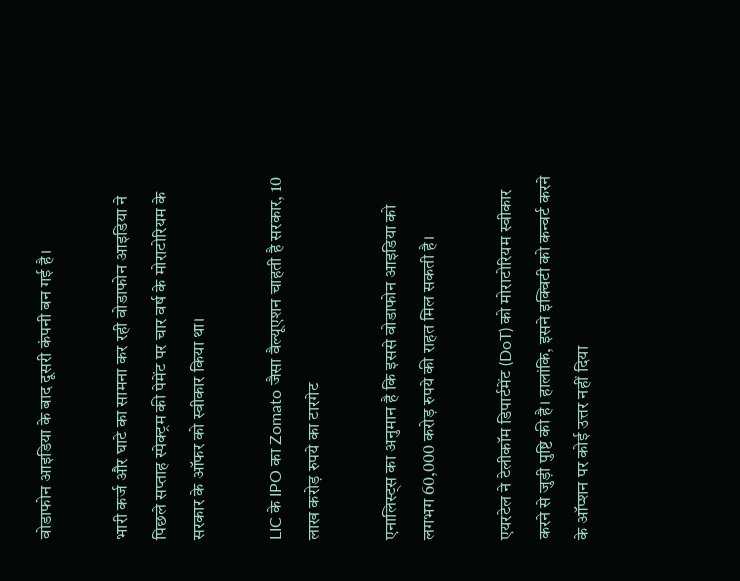वोडाफोन आइडिया के बाद दूसरी कंपनी बन गई है।

भारी कर्ज और घाटे का सामना कर रही वोडाफोन आइडिया ने पिछले सप्ताह स्पेक्ट्रम की पेमेंट पर चार वर्ष के मोराटोरियम के सरकार के ऑफर को स्वीकार किया था।

LIC के IPO का Zomato जैसा वैल्यूएशन चाहती है सरकार, 10 लाख करोड़ रुपये का टारगेट

एनालिस्ट्स का अनुमान है कि इससे वोडाफोन आइडिया को लगभग 60,000 करोड़ रुपये की राहत मिल सकती है।

एयरटेल ने टेलीकॉम डिपार्टमेंट (DoT) को मोराटोरियम स्वीकार करने से जुड़ी पुष्टि की है। हालांकि, इसने इक्विटी को कन्वर्ट करने के ऑप्शन पर कोई उत्तर नहीं दिया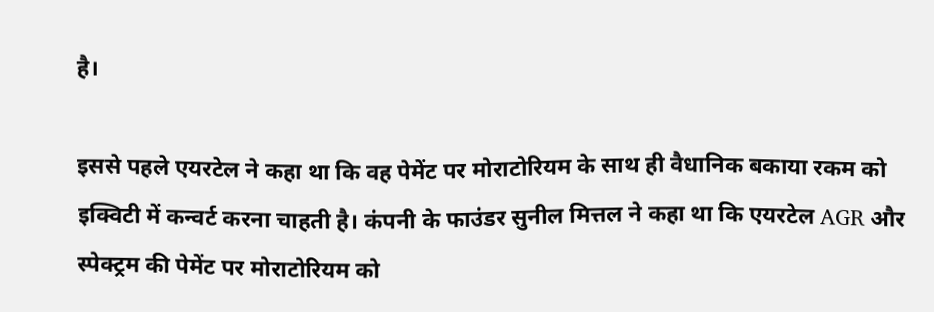है।

इससे पहले एयरटेल ने कहा था कि वह पेमेंट पर मोराटोरियम के साथ ही वैधानिक बकाया रकम को इक्विटी में कन्वर्ट करना चाहती है। कंपनी के फाउंडर सुनील मित्तल ने कहा था कि एयरटेल AGR और स्पेक्ट्रम की पेमेंट पर मोराटोरियम को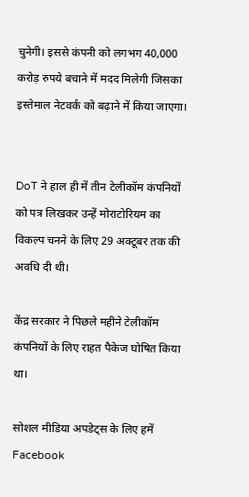चुनेगी। इससे कंपनी को लगभग 40,000 करोड़ रुपये बचाने में मदद मिलेगी जिसका इस्तेमाल नेटवर्क को बढ़ाने में किया जाएगा।


DoT ने हाल ही में तीन टेलीकॉम कंपनियों को पत्र लिखकर उन्हें मोराटोरियम का विकल्प चनने के लिए 29 अक्टूबर तक की अवधि दी थी।

केंद्र सरकार ने पिछले महीने टेलीकॉम कंपनियों के लिए राहत पैकेज घोषित किया था।

सोशल मीडिया अपडेट्स के लिए हमें Facebook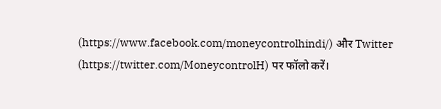(https://www.facebook.com/moneycontrolhindi/) और Twitter (https://twitter.com/MoneycontrolH) पर फॉलो करें।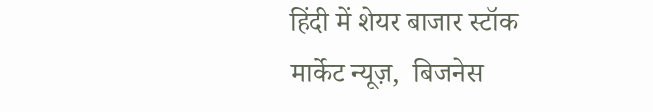हिंदी में शेयर बाजार स्टॉक मार्केट न्यूज़,  बिजनेस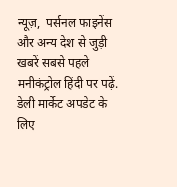न्यूज़,  पर्सनल फाइनेंस और अन्य देश से जुड़ी खबरें सबसे पहले मनीकंट्रोल हिंदी पर पढ़ें. डेली मार्केट अपडेट के लिए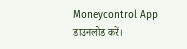Moneycontrol App  डाउनलोड करें।